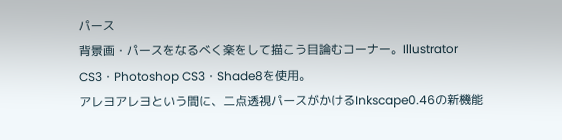パース
背景画・パースをなるべく楽をして描こう目論むコーナー。Illustrator CS3・Photoshop CS3・Shade8を使用。
アレヨアレヨという間に、二点透視パースがかけるInkscape0.46の新機能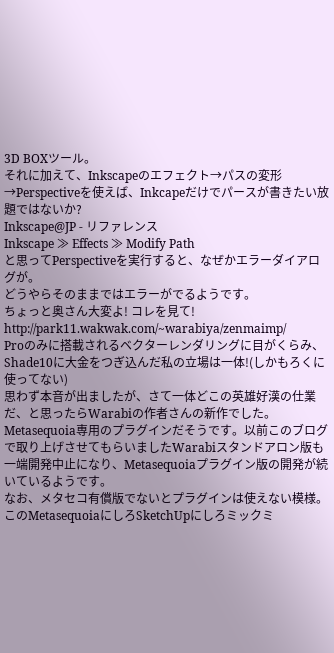3D BOXツール。
それに加えて、Inkscapeのエフェクト→パスの変形→Perspectiveを使えば、Inkcapeだけでパースが書きたい放題ではないか?
Inkscape@JP - リファレンス
Inkscape ≫ Effects ≫ Modify Path
と思ってPerspectiveを実行すると、なぜかエラーダイアログが。
どうやらそのままではエラーがでるようです。
ちょっと奥さん大変よ! コレを見て!
http://park11.wakwak.com/~warabiya/zenmaimp/
Proのみに搭載されるベクターレンダリングに目がくらみ、Shade10に大金をつぎ込んだ私の立場は一体!(しかもろくに使ってない)
思わず本音が出ましたが、さて一体どこの英雄好漢の仕業だ、と思ったらWarabiの作者さんの新作でした。
Metasequoia専用のプラグインだそうです。以前このブログで取り上げさせてもらいましたWarabiスタンドアロン版も一端開発中止になり、Metasequoiaプラグイン版の開発が続いているようです。
なお、メタセコ有償版でないとプラグインは使えない模様。
このMetasequoiaにしろSketchUpにしろミックミ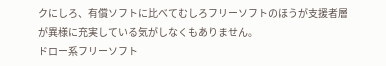クにしろ、有償ソフトに比べてむしろフリーソフトのほうが支援者層が異様に充実している気がしなくもありません。
ドロー系フリーソフト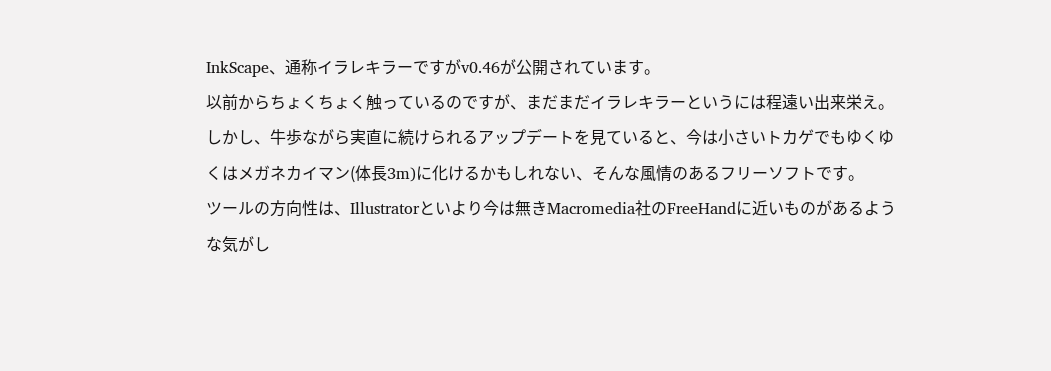InkScape、通称イラレキラーですがv0.46が公開されています。
以前からちょくちょく触っているのですが、まだまだイラレキラーというには程遠い出来栄え。
しかし、牛歩ながら実直に続けられるアップデートを見ていると、今は小さいトカゲでもゆくゆくはメガネカイマン(体長3m)に化けるかもしれない、そんな風情のあるフリーソフトです。
ツールの方向性は、Illustratorといより今は無きMacromedia社のFreeHandに近いものがあるような気がし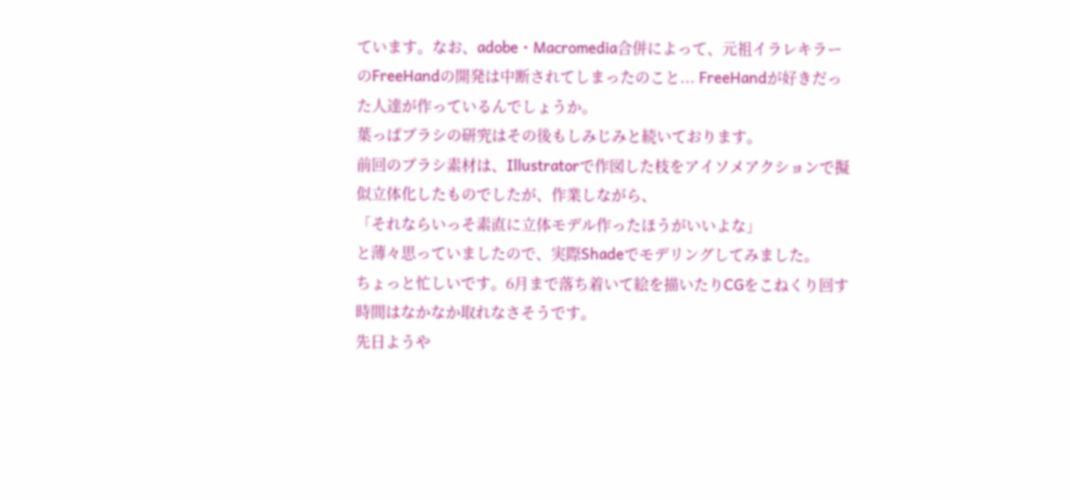ています。なお、adobe・Macromedia合併によって、元祖イラレキラーのFreeHandの開発は中断されてしまったのこと... FreeHandが好きだった人達が作っているんでしょうか。
葉っぱブラシの研究はその後もしみじみと続いております。
前回のブラシ素材は、Illustratorで作図した枝をアイソメアクションで擬似立体化したものでしたが、作業しながら、
「それならいっそ素直に立体モデル作ったほうがいいよな」
と薄々思っていましたので、実際Shadeでモデリングしてみました。
ちょっと忙しいです。6月まで落ち着いて絵を描いたりCGをこねくり回す時間はなかなか取れなさそうです。
先日ようや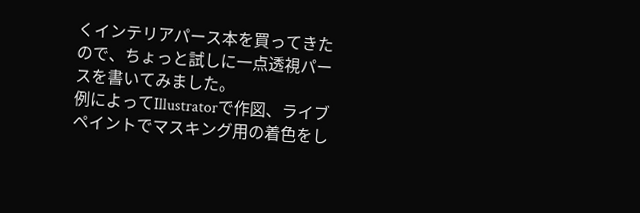くインテリアパース本を買ってきたので、ちょっと試しに一点透視パースを書いてみました。
例によってIllustratorで作図、ライブペイントでマスキング用の着色をし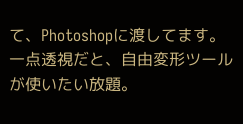て、Photoshopに渡してます。
一点透視だと、自由変形ツールが使いたい放題。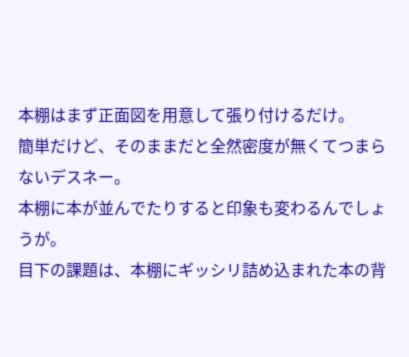本棚はまず正面図を用意して張り付けるだけ。
簡単だけど、そのままだと全然密度が無くてつまらないデスネー。
本棚に本が並んでたりすると印象も変わるんでしょうが。
目下の課題は、本棚にギッシリ詰め込まれた本の背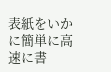表紙をいかに簡単に高速に書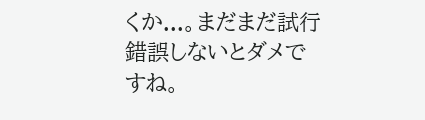くか...。まだまだ試行錯誤しないとダメですね。